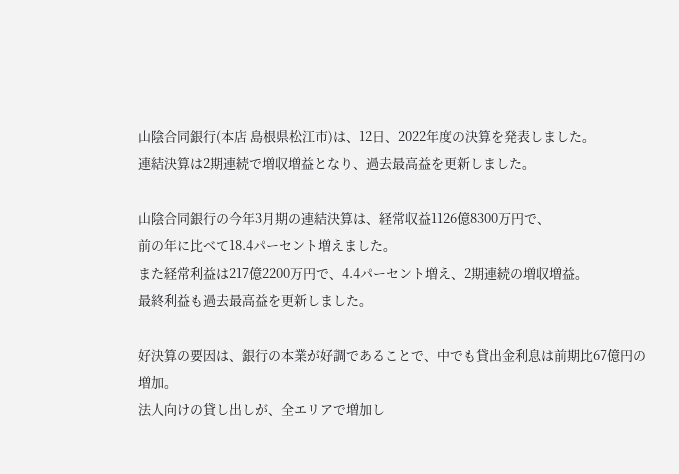山陰合同銀行(本店 島根県松江市)は、12日、2022年度の決算を発表しました。
連結決算は2期連続で増収増益となり、過去最高益を更新しました。

山陰合同銀行の今年3月期の連結決算は、経常収益1126億8300万円で、
前の年に比べて18.4パーセント増えました。
また経常利益は217億2200万円で、4.4パーセント増え、2期連続の増収増益。
最終利益も過去最高益を更新しました。

好決算の要因は、銀行の本業が好調であることで、中でも貸出金利息は前期比67億円の増加。
法人向けの貸し出しが、全エリアで増加し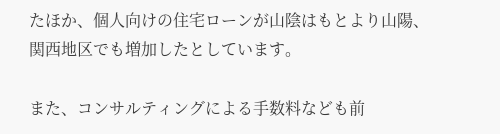たほか、個人向けの住宅ローンが山陰はもとより山陽、関西地区でも増加したとしています。

また、コンサルティングによる手数料なども前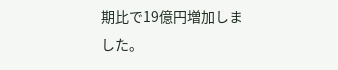期比で19億円増加しました。